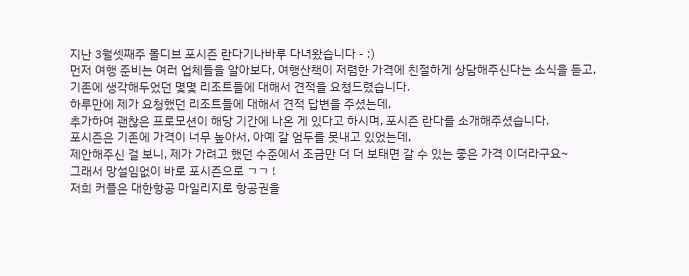지난 3월셋째주 몰디브 포시즌 란다기나바루 다녀왔습니다 - :)
먼저 여행 준비는 여러 업체들을 알아보다, 여행산책이 저렴한 가격에 친절하게 상담해주신다는 소식을 듣고,
기존에 생각해두었던 몇몇 리조트들에 대해서 견적을 요쳥드렸습니다.
하루만에 제가 요청했던 리조트들에 대해서 견적 답변을 주셨는데,
추가하여 괜찮은 프로모션이 해당 기간에 나온 게 있다고 하시며, 포시즌 란다를 소개해주셨습니다.
포시즌은 기존에 가격이 너무 높아서, 아예 갈 엄두를 못내고 있었는데,
제안해주신 걸 보니, 제가 가려고 했던 수준에서 조금만 더 더 보태면 갈 수 있는 좋은 가격 이더라구요~
그래서 망설임없이 바로 포시즌으로 ㄱㄱ !
저희 커플은 대한항공 마일리지로 항공권을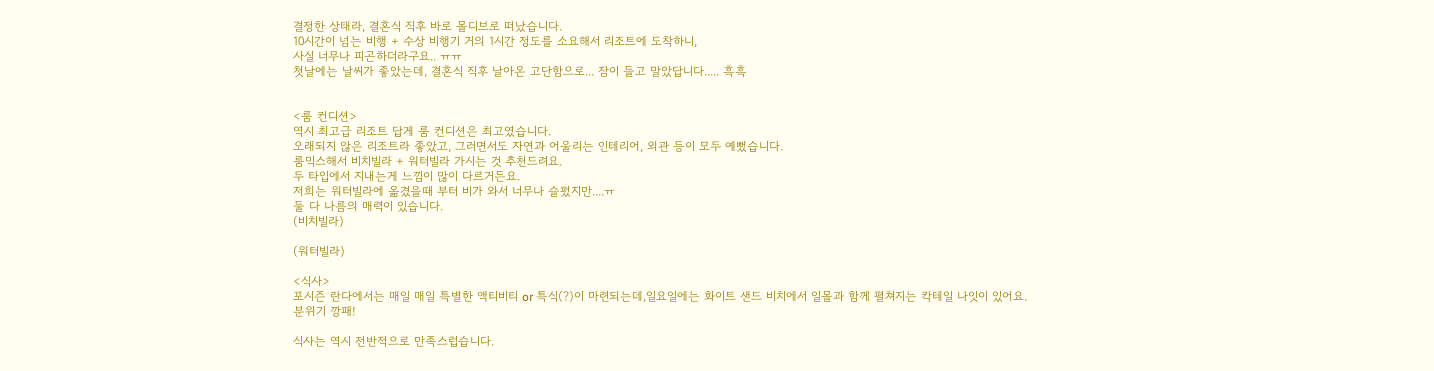결정한 상태라, 결혼식 직후 바로 몰디브로 떠났습니다.
10시간이 넘는 비행 + 수상 비행기 거의 1시간 정도를 소요해서 리조트에 도착하니,
사실 너무나 피곤하더라구요.. ㅠㅠ
첫날에는 날씨가 좋았는데, 결혼식 직후 날아온 고단함으로... 잠이 들고 말았답니다..... 흑흑


<룸 컨디션>
역시 최고급 리조트 답게 룸 컨디션은 최고였습니다.
오래되지 않은 리조트라 좋았고, 그러면서도 자연과 어울리는 인테리어, 외관 등이 모두 예뻤습니다.
룸믹스해서 비치빌라 + 워터빌라 가시는 것 추천드려요.
두 타입에서 지내는게 느낌이 많이 다르거든요.
저희는 워터빌라에 옮겼을때 부터 비가 와서 너무나 슬펐지만....ㅠ
둘 다 나름의 매력이 있습니다.
(비치빌라)

(워터빌라)

<식사>
포시즌 란다에서는 매일 매일 특별한 액티비티 or 특식(?)이 마련되는데,일요일에는 화이트 샌드 비치에서 일몰과 함께 펼쳐지는 칵테일 나잇이 있어요.
분위기 깡패!

식사는 역시 전반적으로 만족스럽습니다.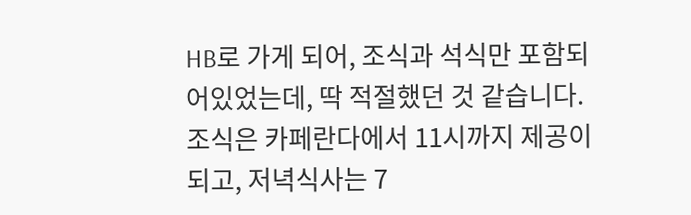HB로 가게 되어, 조식과 석식만 포함되어있었는데, 딱 적절했던 것 같습니다.
조식은 카페란다에서 11시까지 제공이 되고, 저녁식사는 7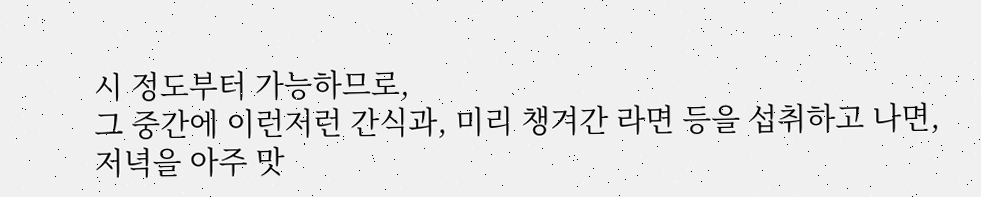시 정도부터 가능하므로,
그 중간에 이런저런 간식과, 미리 챙겨간 라면 등을 섭취하고 나면, 저녁을 아주 맛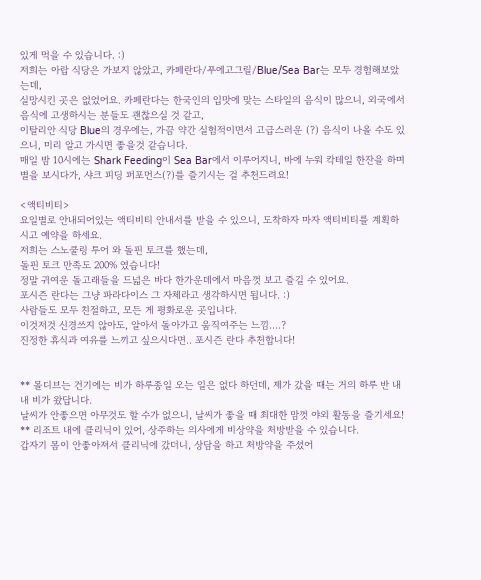있게 먹을 수 있습니다. :)
저희는 아랍 식당은 가보지 않았고, 카페란다/푸에고그릴/Blue/Sea Bar는 모두 경험해보았는데,
실망시킨 곳은 없었어요. 카페란다는 한국인의 입맛에 맞는 스타일의 음식이 많으니, 외국에서 음식에 고생하시는 분들도 괜찮으실 것 같고,
이탈리안 식당 Blue의 경우에는, 가끔 약간 실험적이면서 고급스러운 (?) 음식이 나올 수도 있으니, 미리 알고 가시면 좋을것 같습니다.
매일 밤 10시에는 Shark Feeding이 Sea Bar에서 이루어지니, 바에 누워 칵테일 한잔을 하며 별을 보시다가, 샤크 피딩 퍼포먼스(?)를 즐기시는 걸 추천드려요!

<액티비티>
요일별로 안내되어있는 액티비티 안내서를 받을 수 있으니, 도착하자 마자 액티비티를 계획하시고 예약을 하세요.
저희는 스노쿨링 투어 와 돌핀 토크를 했는데,
돌핀 토크 만족도 200% 였습니다!
정말 귀여운 돌고래들을 드넓은 바다 한가운데에서 마음껏 보고 즐길 수 있어요.
포시즌 란다는 그냥 파라다이스 그 자체라고 생각하시면 됩니다. :)
사람들도 모두 친절하고, 모든 게 평화로운 곳입니다.
이것저것 신경쓰지 않아도, 알아서 돌아가고 움직여주는 느낌....?
진정한 휴식과 여유를 느끼고 싶으시다면.. 포시즌 란다 추천합니다!


** 몰디브는 건기에는 비가 하루종일 오는 일은 없다 하던데, 제가 갔을 때는 거의 하루 반 내내 비가 왔답니다.
날씨가 안좋으면 아무것도 할 수가 없으니, 날씨가 좋을 때 최대한 맘껏 야외 활동을 즐기세요!
** 리조트 내에 클리닉이 있어, 상주하는 의사에게 비상약을 처방받을 수 있습니다.
갑자기 몸이 안좋아져서 클리닉에 갔더니, 상담을 하고 처방약을 주셨어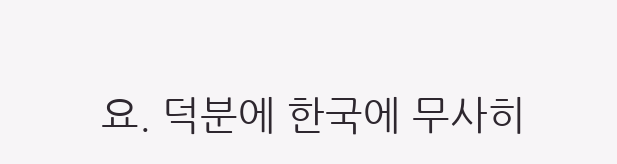요. 덕분에 한국에 무사히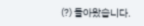(?) 돌아왔습니다.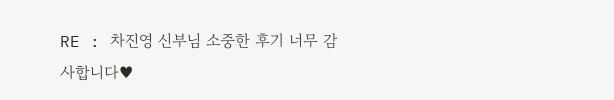RE : 차진영 신부님 소중한 후기 너무 감사합니다♥